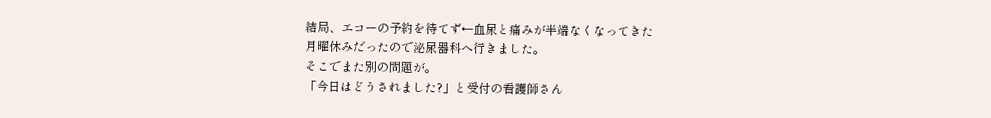結局、エコーの予約を待てず←血尿と痛みが半端なくなってきた
月曜休みだったので泌尿器科へ行きました。
そこでまた別の問題が。
「今日はどうされました?」と受付の看護師さん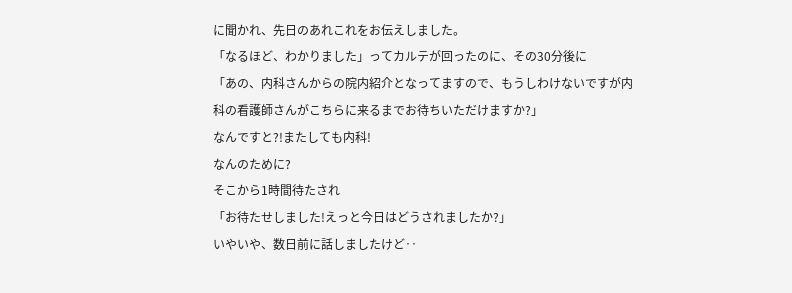に聞かれ、先日のあれこれをお伝えしました。
「なるほど、わかりました」ってカルテが回ったのに、その30分後に
「あの、内科さんからの院内紹介となってますので、もうしわけないですが内科の看護師さんがこちらに来るまでお待ちいただけますか?」
なんですと?!またしても内科!
なんのために?
そこから1時間待たされ
「お待たせしました!えっと今日はどうされましたか?」
いやいや、数日前に話しましたけど‥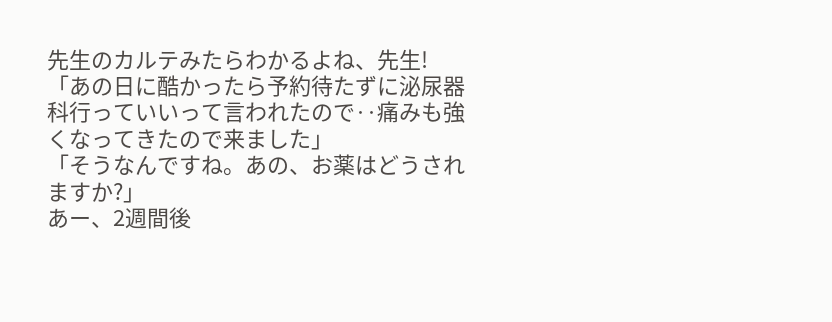先生のカルテみたらわかるよね、先生!
「あの日に酷かったら予約待たずに泌尿器科行っていいって言われたので‥痛みも強くなってきたので来ました」
「そうなんですね。あの、お薬はどうされますか?」
あー、2週間後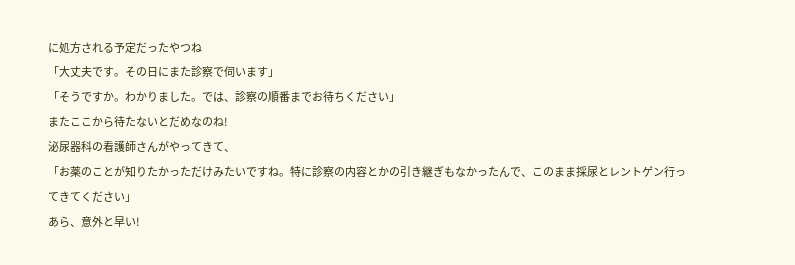に処方される予定だったやつね
「大丈夫です。その日にまた診察で伺います」
「そうですか。わかりました。では、診察の順番までお待ちください」
またここから待たないとだめなのね!
泌尿器科の看護師さんがやってきて、
「お薬のことが知りたかっただけみたいですね。特に診察の内容とかの引き継ぎもなかったんで、このまま採尿とレントゲン行ってきてください」
あら、意外と早い!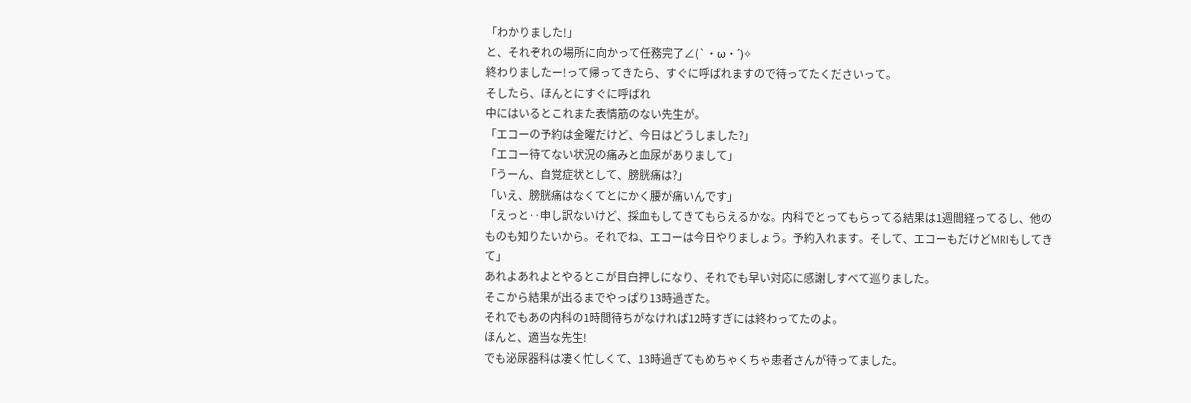「わかりました!」
と、それぞれの場所に向かって任務完了∠(`・ω・´)✧
終わりましたー!って帰ってきたら、すぐに呼ばれますので待ってたくださいって。
そしたら、ほんとにすぐに呼ばれ
中にはいるとこれまた表情筋のない先生が。
「エコーの予約は金曜だけど、今日はどうしました?」
「エコー待てない状況の痛みと血尿がありまして」
「うーん、自覚症状として、膀胱痛は?」
「いえ、膀胱痛はなくてとにかく腰が痛いんです」
「えっと‥申し訳ないけど、採血もしてきてもらえるかな。内科でとってもらってる結果は1週間経ってるし、他のものも知りたいから。それでね、エコーは今日やりましょう。予約入れます。そして、エコーもだけどMRIもしてきて」
あれよあれよとやるとこが目白押しになり、それでも早い対応に感謝しすべて巡りました。
そこから結果が出るまでやっぱり13時過ぎた。
それでもあの内科の1時間待ちがなければ12時すぎには終わってたのよ。
ほんと、適当な先生!
でも泌尿器科は凄く忙しくて、13時過ぎてもめちゃくちゃ患者さんが待ってました。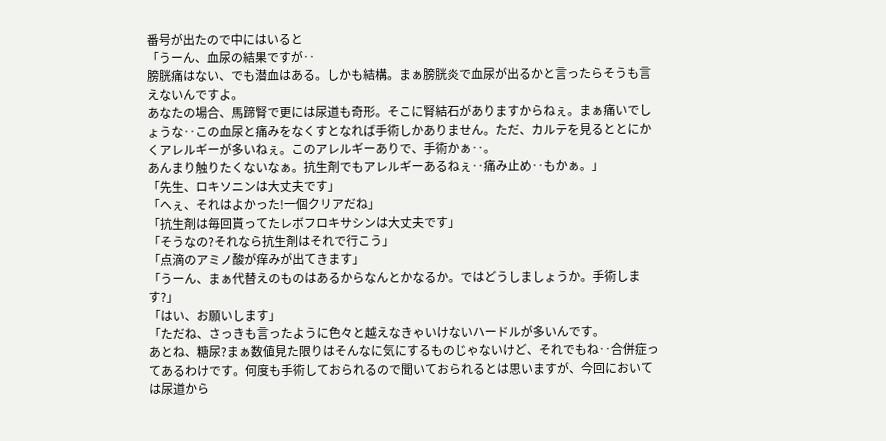番号が出たので中にはいると
「うーん、血尿の結果ですが‥
膀胱痛はない、でも潜血はある。しかも結構。まぁ膀胱炎で血尿が出るかと言ったらそうも言えないんですよ。
あなたの場合、馬蹄腎で更には尿道も奇形。そこに腎結石がありますからねぇ。まぁ痛いでしょうな‥この血尿と痛みをなくすとなれば手術しかありません。ただ、カルテを見るととにかくアレルギーが多いねぇ。このアレルギーありで、手術かぁ‥。
あんまり触りたくないなぁ。抗生剤でもアレルギーあるねぇ‥痛み止め‥もかぁ。」
「先生、ロキソニンは大丈夫です」
「へぇ、それはよかった!一個クリアだね」
「抗生剤は毎回貰ってたレボフロキサシンは大丈夫です」
「そうなの?それなら抗生剤はそれで行こう」
「点滴のアミノ酸が痒みが出てきます」
「うーん、まぁ代替えのものはあるからなんとかなるか。ではどうしましょうか。手術します?」
「はい、お願いします」
「ただね、さっきも言ったように色々と越えなきゃいけないハードルが多いんです。
あとね、糖尿?まぁ数値見た限りはそんなに気にするものじゃないけど、それでもね‥合併症ってあるわけです。何度も手術しておられるので聞いておられるとは思いますが、今回においては尿道から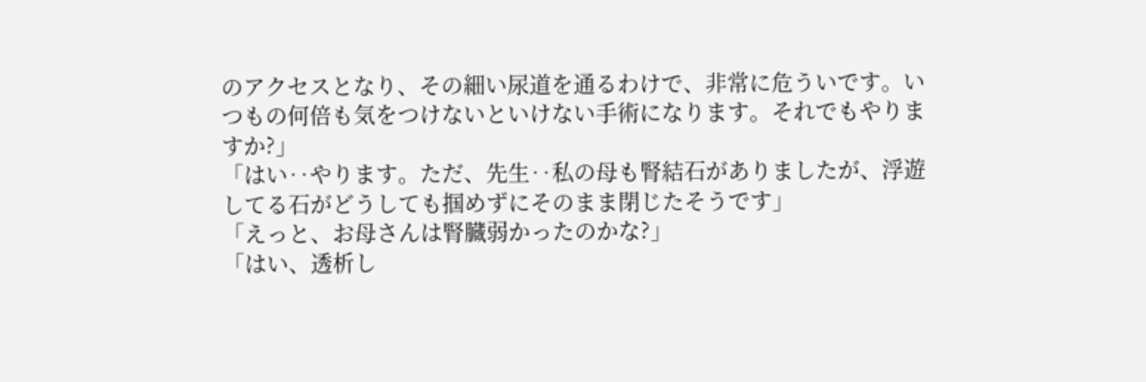のアクセスとなり、その細い尿道を通るわけで、非常に危ういです。いつもの何倍も気をつけないといけない手術になります。それでもやりますか?」
「はい‥やります。ただ、先生‥私の母も腎結石がありましたが、浮遊してる石がどうしても掴めずにそのまま閉じたそうです」
「えっと、お母さんは腎臓弱かったのかな?」
「はい、透析し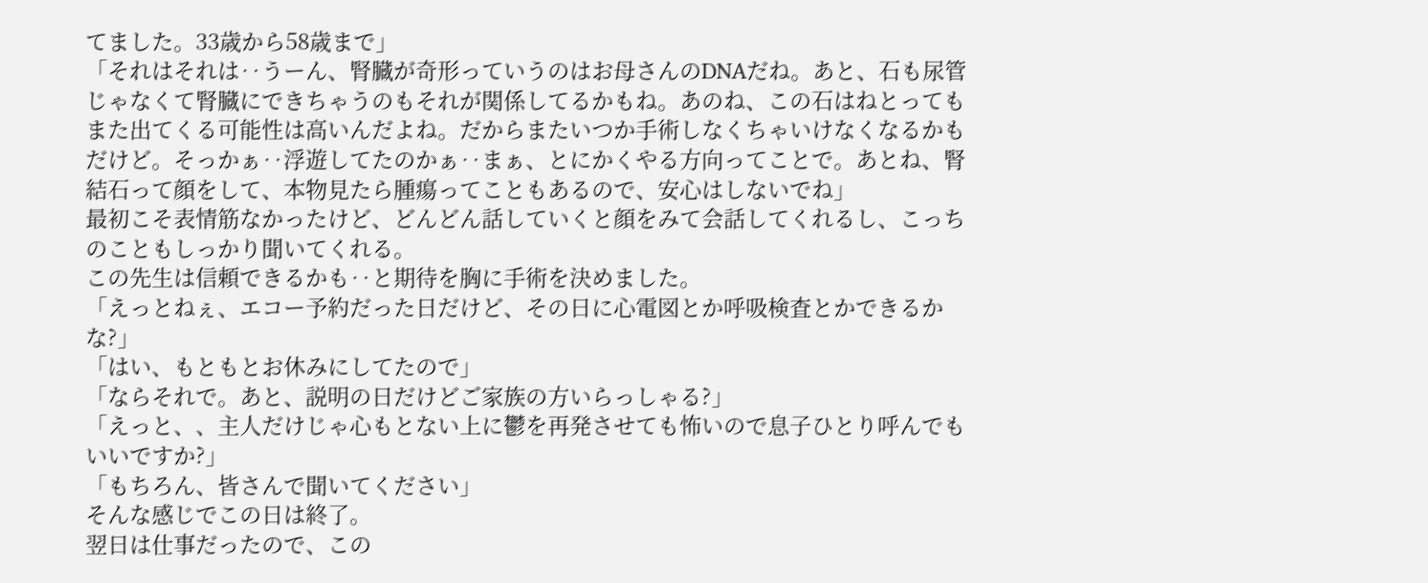てました。33歳から58歳まで」
「それはそれは‥うーん、腎臓が奇形っていうのはお母さんのDNAだね。あと、石も尿管じゃなくて腎臓にできちゃうのもそれが関係してるかもね。あのね、この石はねとってもまた出てくる可能性は高いんだよね。だからまたいつか手術しなくちゃいけなくなるかもだけど。そっかぁ‥浮遊してたのかぁ‥まぁ、とにかくやる方向ってことで。あとね、腎結石って顔をして、本物見たら腫瘍ってこともあるので、安心はしないでね」
最初こそ表情筋なかったけど、どんどん話していくと顔をみて会話してくれるし、こっちのこともしっかり聞いてくれる。
この先生は信頼できるかも‥と期待を胸に手術を決めました。
「えっとねぇ、エコー予約だった日だけど、その日に心電図とか呼吸検査とかできるかな?」
「はい、もともとお休みにしてたので」
「ならそれで。あと、説明の日だけどご家族の方いらっしゃる?」
「えっと、、主人だけじゃ心もとない上に鬱を再発させても怖いので息子ひとり呼んでもいいですか?」
「もちろん、皆さんで聞いてください」
そんな感じでこの日は終了。
翌日は仕事だったので、この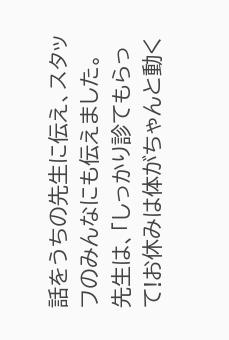話をうちの先生に伝え、スタッフのみんなにも伝えました。
先生は、「しっかり診てもらって!お休みは体がちゃんと動く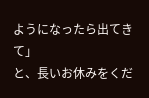ようになったら出てきて」
と、長いお休みをくだ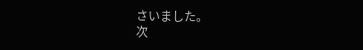さいました。
次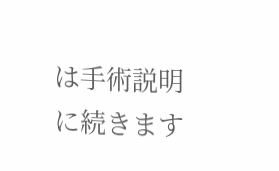は手術説明に続きます